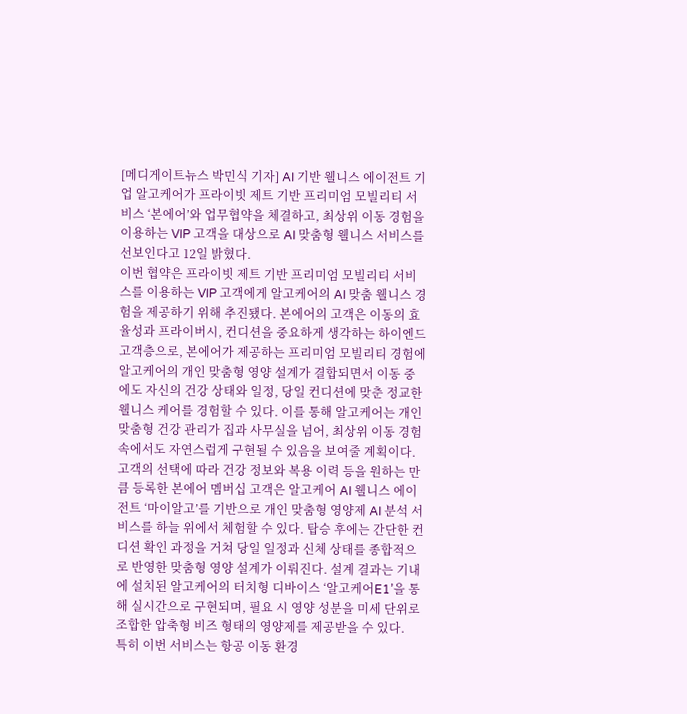[메디게이트뉴스 박민식 기자] AI 기반 웰니스 에이전트 기업 알고케어가 프라이빗 제트 기반 프리미엄 모빌리티 서비스 ‘본에어’와 업무협약을 체결하고, 최상위 이동 경험을 이용하는 VIP 고객을 대상으로 AI 맞춤형 웰니스 서비스를 선보인다고 12일 밝혔다.
이번 협약은 프라이빗 제트 기반 프리미엄 모빌리티 서비스를 이용하는 VIP 고객에게 알고케어의 AI 맞춤 웰니스 경험을 제공하기 위해 추진됐다. 본에어의 고객은 이동의 효율성과 프라이버시, 컨디션을 중요하게 생각하는 하이엔드 고객층으로, 본에어가 제공하는 프리미엄 모빌리티 경험에 알고케어의 개인 맞춤형 영양 설계가 결합되면서 이동 중에도 자신의 건강 상태와 일정, 당일 컨디션에 맞춘 정교한 웰니스 케어를 경험할 수 있다. 이를 통해 알고케어는 개인 맞춤형 건강 관리가 집과 사무실을 넘어, 최상위 이동 경험 속에서도 자연스럽게 구현될 수 있음을 보여줄 계획이다.
고객의 선택에 따라 건강 정보와 복용 이력 등을 원하는 만큼 등록한 본에어 멤버십 고객은 알고케어 AI 웰니스 에이전트 ‘마이알고’를 기반으로 개인 맞춤형 영양제 AI 분석 서비스를 하늘 위에서 체험할 수 있다. 탑승 후에는 간단한 컨디션 확인 과정을 거쳐 당일 일정과 신체 상태를 종합적으로 반영한 맞춤형 영양 설계가 이뤄진다. 설계 결과는 기내에 설치된 알고케어의 터치형 디바이스 ‘알고케어E1’을 통해 실시간으로 구현되며, 필요 시 영양 성분을 미세 단위로 조합한 압축형 비즈 형태의 영양제를 제공받을 수 있다.
특히 이번 서비스는 항공 이동 환경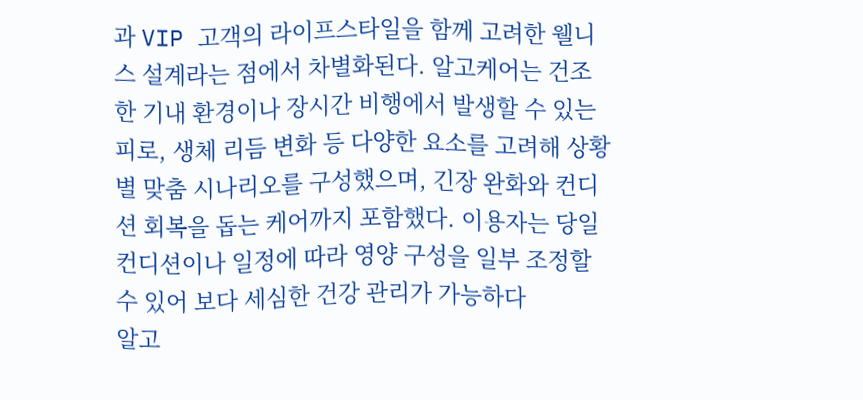과 VIP 고객의 라이프스타일을 함께 고려한 웰니스 설계라는 점에서 차별화된다. 알고케어는 건조한 기내 환경이나 장시간 비행에서 발생할 수 있는 피로, 생체 리듬 변화 등 다양한 요소를 고려해 상황별 맞춤 시나리오를 구성했으며, 긴장 완화와 컨디션 회복을 돕는 케어까지 포함했다. 이용자는 당일 컨디션이나 일정에 따라 영양 구성을 일부 조정할 수 있어 보다 세심한 건강 관리가 가능하다
알고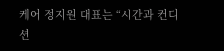케어 정지원 대표는 “시간과 컨디션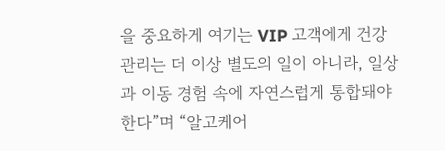을 중요하게 여기는 VIP 고객에게 건강 관리는 더 이상 별도의 일이 아니라, 일상과 이동 경험 속에 자연스럽게 통합돼야 한다”며 “알고케어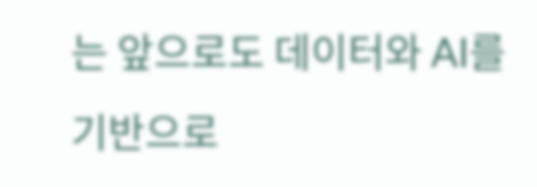는 앞으로도 데이터와 AI를 기반으로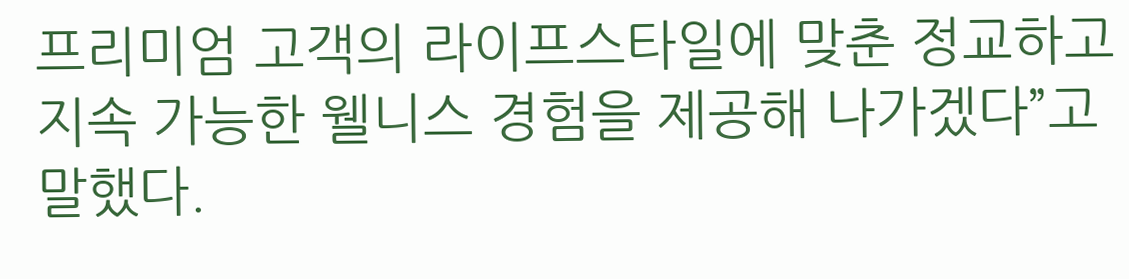프리미엄 고객의 라이프스타일에 맞춘 정교하고 지속 가능한 웰니스 경험을 제공해 나가겠다”고 말했다.